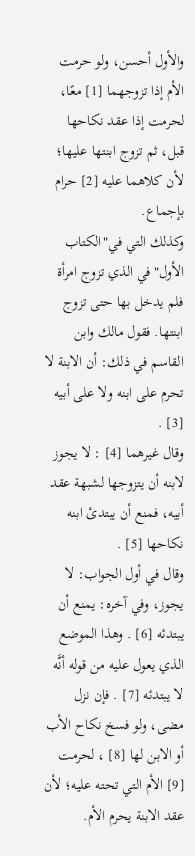والأول أحسن، ولو حرمت الأم إذا تزوجهما [1] معًا، لحرمت إذا عقد نكاحها قبل، ثم تزوج ابنتها عليها؛ لأن كلاهما عليه [2] حرام بإجماع.
وكذلك التي في"الكتاب الأول"في الذي تزوج امرأة فلم يدخل بها حتى تزوج ابنتها. فقول مالك وابن القاسم في ذلك: أن الابنة لا تحرم على ابنه ولا على أبيه [3] .
وقال غيرهما [4] : لا يجوز لابنه أن يتزوجها لشبهة عقد أبيه، فمنع أن يبتدئ ابنه نكاحها [5] .
وقال في أول الجواب: لا يجوز، وفي آخره: يمنع أن يبتدئه [6] . وهذا الموضع الذي يعول عليه من قوله أنَّه لا يبتدئه [7] . فإن نزل مضى، ولو فسخ نكاح الأب أو الابن لها [8] ، لحرمت [9] الأم التي تحته عليه؛ لأن عقد الابنة يحرم الأم.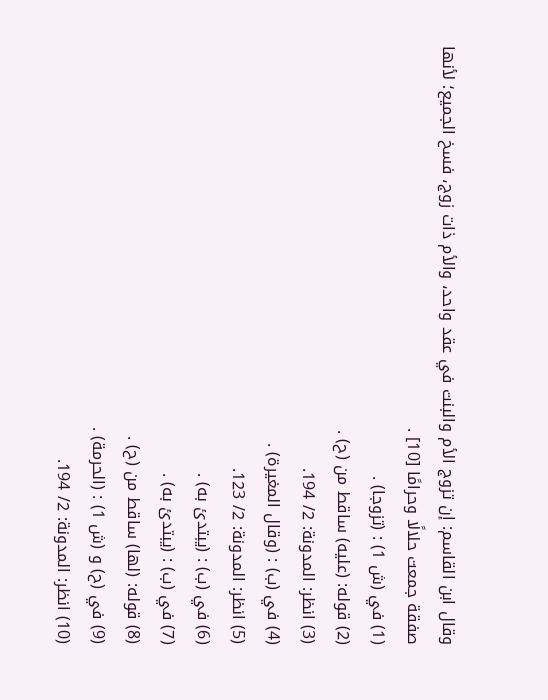وقال ابن القاسم: إن تزوج الأم والبنت في عقد واحد، والأم ذات زوج، فسخ الجميع؛ لأنها صفقة جمعت حلالًا وحرامًا [10] .
(1) في (ش 1) : (تزوجا) .
(2) قوله: (عليه) ساقط من (ح) .
(3) انظر: المدونة: 2/ 194.
(4) في (ب) : (وقال المغيرة) .
(5) انظر: المدونة: 2/ 123.
(6) في (ب) : (يبتدئ به) .
(7) في (ب) : (يبتدئ به) .
(8) قوله: (لها) ساقط من (ح) .
(9) في (ح) و (ش 1) : (الحرمة) .
(10) انظر: المدونة: 2/ 194.